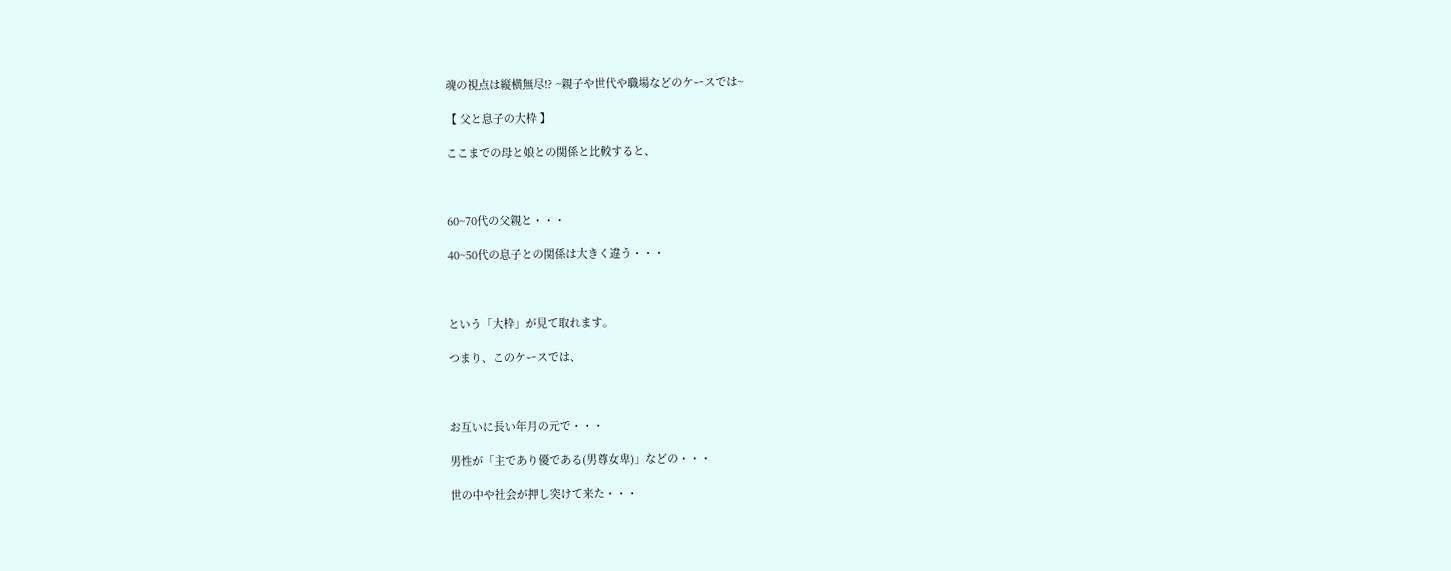魂の視点は縦横無尽!? ~親子や世代や職場などのケースでは~

【 父と息子の大枠 】

ここまでの母と娘との関係と比較すると、



60~70代の父親と・・・

40~50代の息子との関係は大きく違う・・・



という「大枠」が見て取れます。

つまり、このケースでは、



お互いに長い年月の元で・・・

男性が「主であり優である(男尊女卑)」などの・・・

世の中や社会が押し突けて来た・・・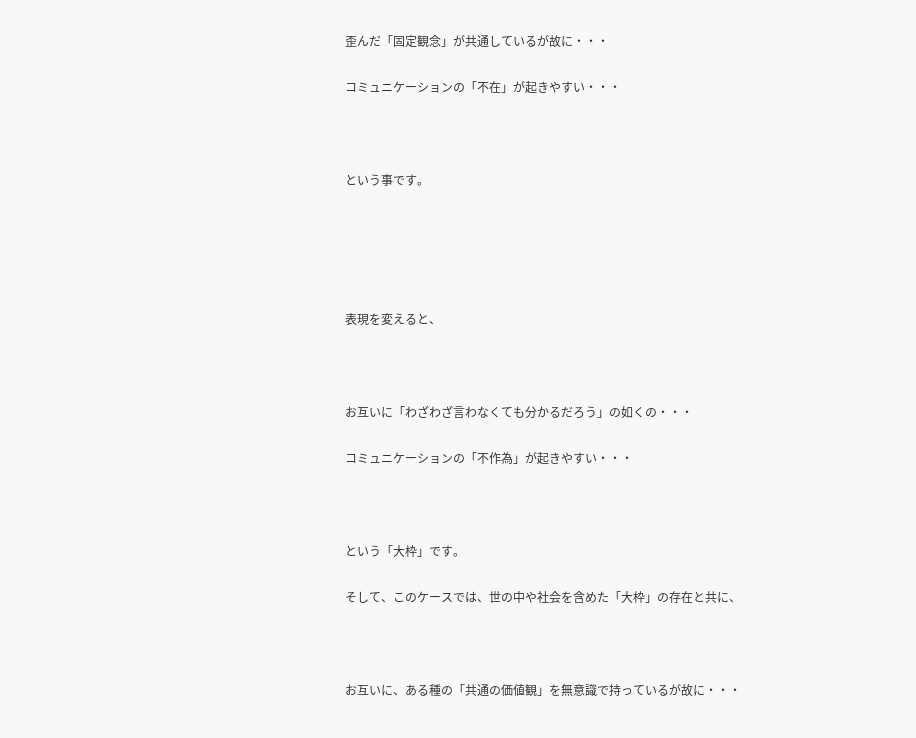歪んだ「固定観念」が共通しているが故に・・・

コミュニケーションの「不在」が起きやすい・・・



という事です。





表現を変えると、



お互いに「わざわざ言わなくても分かるだろう」の如くの・・・

コミュニケーションの「不作為」が起きやすい・・・



という「大枠」です。

そして、このケースでは、世の中や社会を含めた「大枠」の存在と共に、



お互いに、ある種の「共通の価値観」を無意識で持っているが故に・・・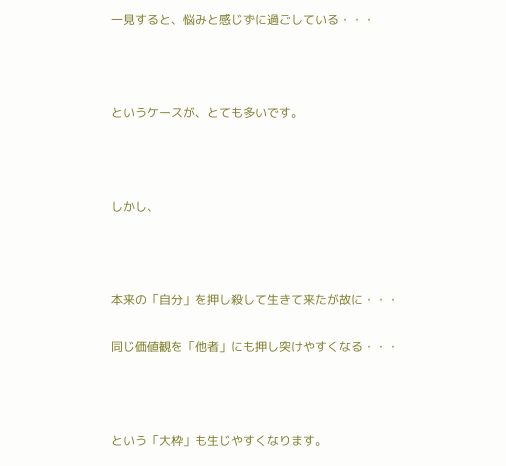一見すると、悩みと感じずに過ごしている・・・



というケースが、とても多いです。



しかし、



本来の「自分」を押し殺して生きて来たが故に・・・

同じ価値観を「他者」にも押し突けやすくなる・・・



という「大枠」も生じやすくなります。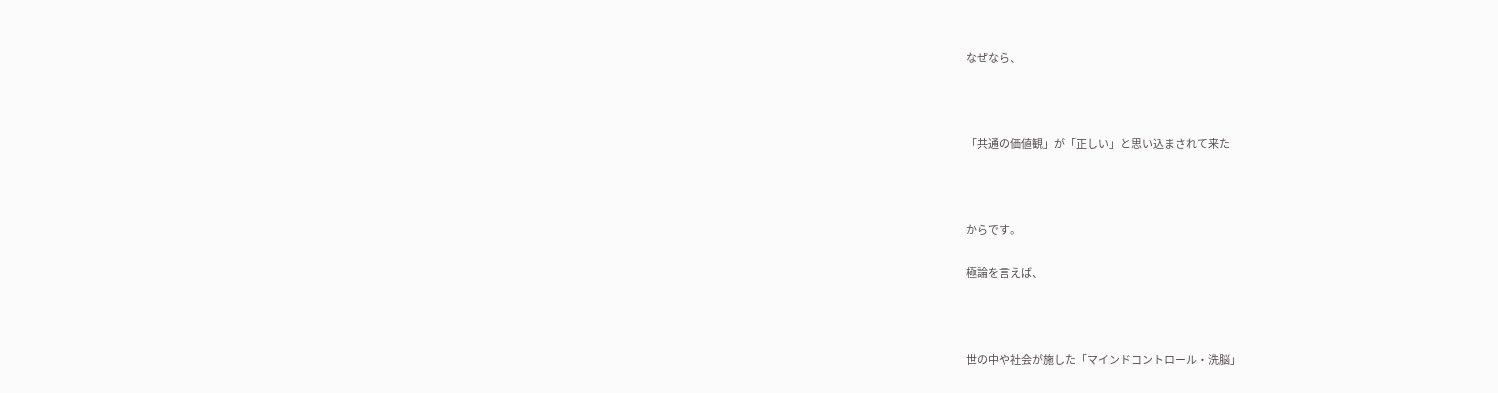なぜなら、



「共通の価値観」が「正しい」と思い込まされて来た



からです。

極論を言えば、



世の中や社会が施した「マインドコントロール・洗脳」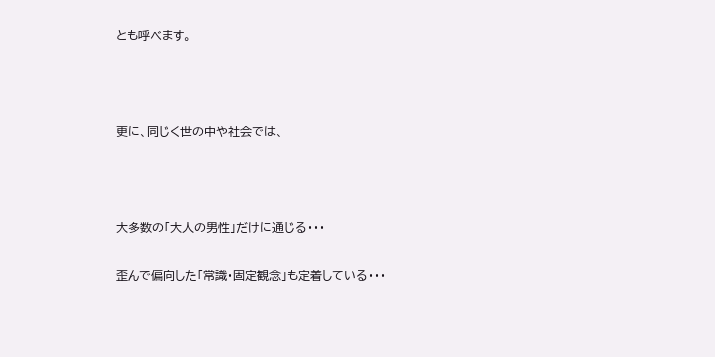とも呼べます。



更に、同じく世の中や社会では、



大多数の「大人の男性」だけに通じる・・・

歪んで偏向した「常識・固定観念」も定着している・・・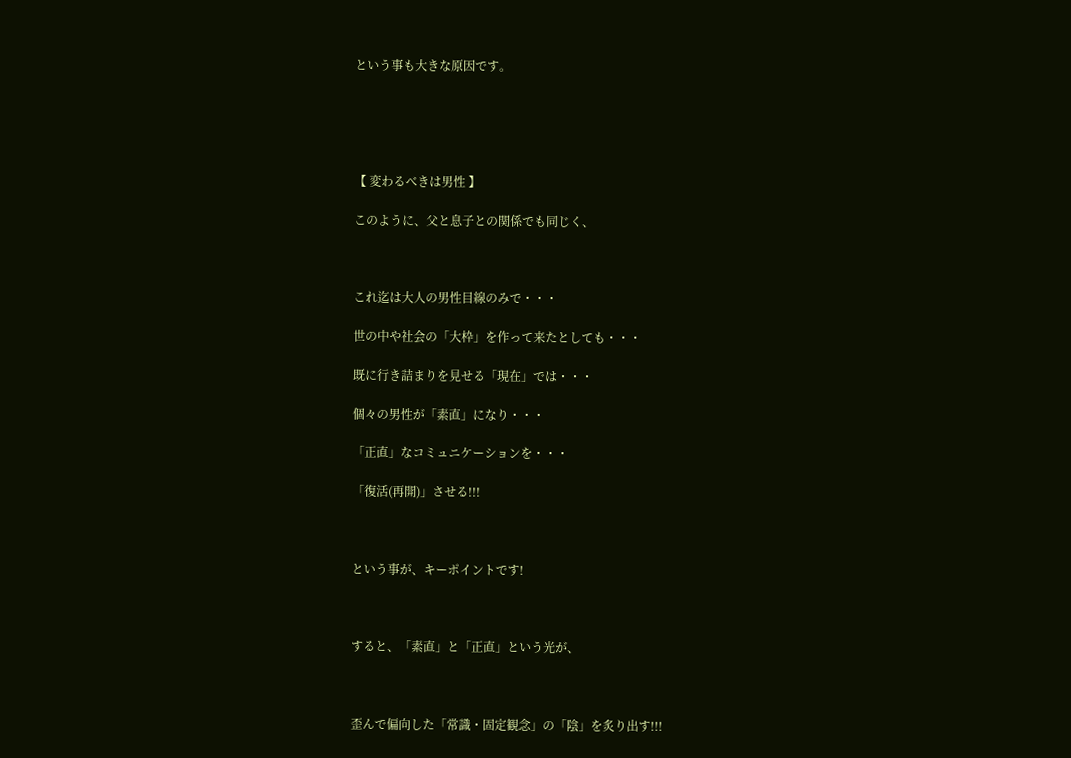という事も大きな原因です。





【 変わるべきは男性 】

このように、父と息子との関係でも同じく、



これ迄は大人の男性目線のみで・・・

世の中や社会の「大枠」を作って来たとしても・・・

既に行き詰まりを見せる「現在」では・・・

個々の男性が「素直」になり・・・

「正直」なコミュニケーションを・・・

「復活(再開)」させる!!!



という事が、キーポイントです!



すると、「素直」と「正直」という光が、



歪んで偏向した「常識・固定観念」の「陰」を炙り出す!!!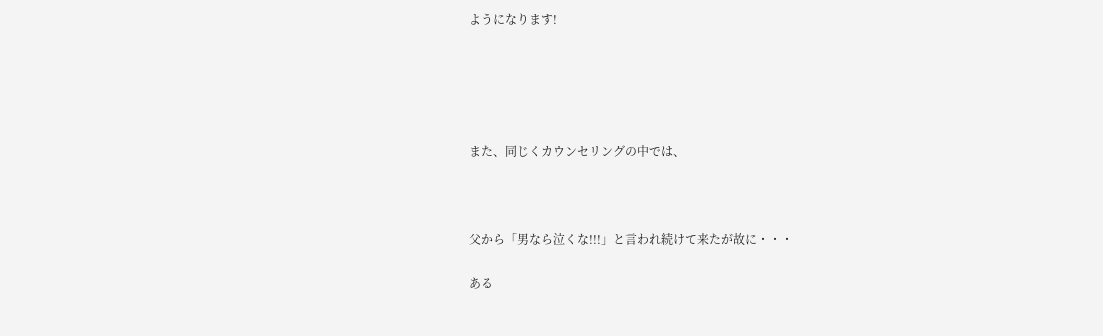ようになります!





また、同じくカウンセリングの中では、



父から「男なら泣くな!!!」と言われ続けて来たが故に・・・

ある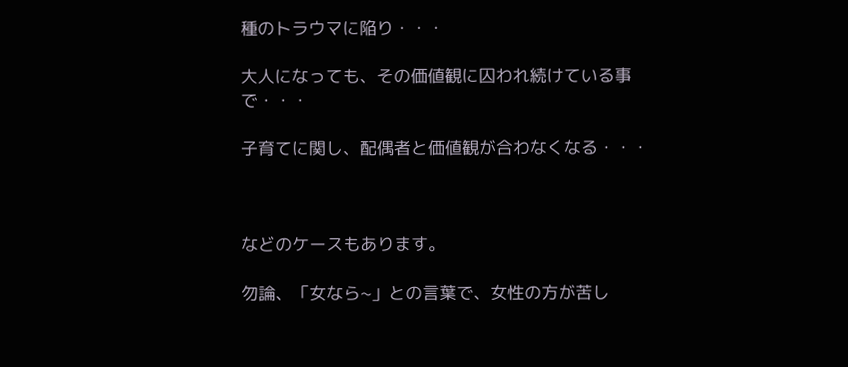種のトラウマに陥り・・・

大人になっても、その価値観に囚われ続けている事で・・・

子育てに関し、配偶者と価値観が合わなくなる・・・



などのケースもあります。

勿論、「女なら~」との言葉で、女性の方が苦し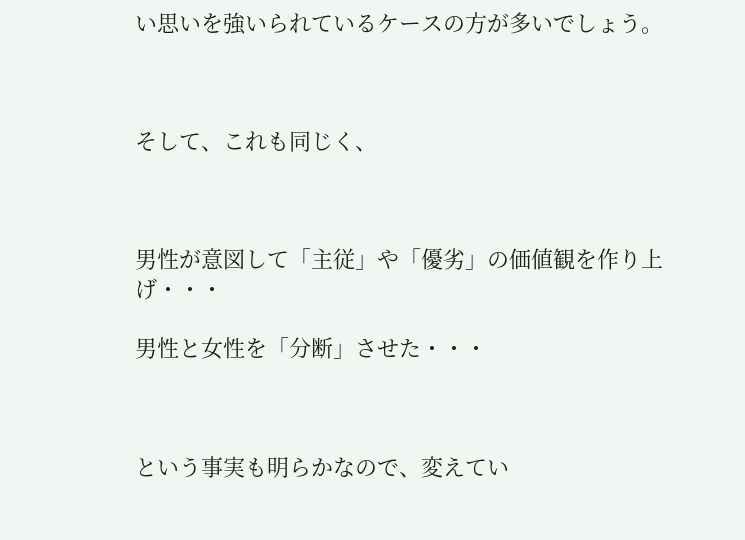い思いを強いられているケースの方が多いでしょう。



そして、これも同じく、



男性が意図して「主従」や「優劣」の価値観を作り上げ・・・

男性と女性を「分断」させた・・・



という事実も明らかなので、変えてい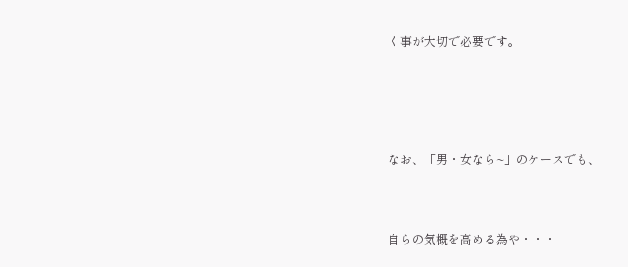く事が大切で必要です。





なお、「男・女なら~」のケースでも、



自らの気概を高める為や・・・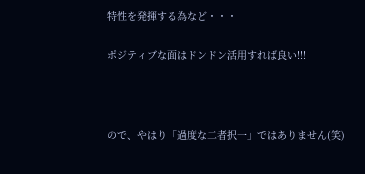特性を発揮する為など・・・

ポジティブな面はドンドン活用すれば良い!!!



ので、やはり「過度な二者択一」ではありません(笑)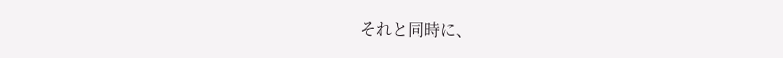それと同時に、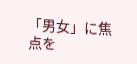「男女」に焦点を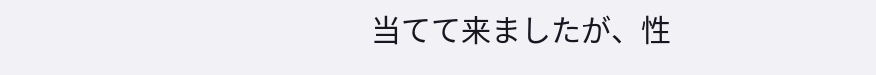当てて来ましたが、性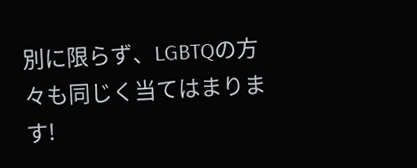別に限らず、LGBTQの方々も同じく当てはまります!